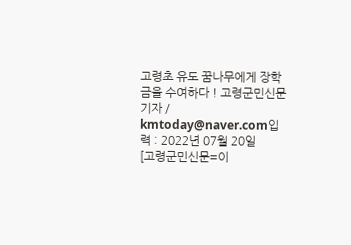고령초 유도 꿈나무에게 장학금을 수여하다 ! 고령군민신문 기자 / kmtoday@naver.com입력 : 2022년 07월 20일
[고령군민신문=이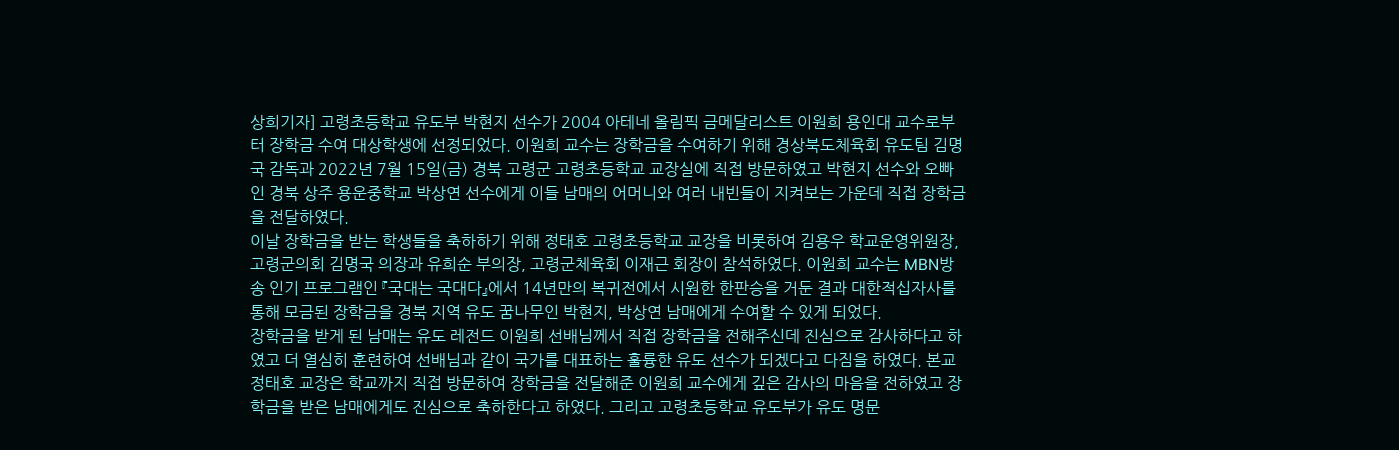상희기자] 고령초등학교 유도부 박현지 선수가 2004 아테네 올림픽 금메달리스트 이원희 용인대 교수로부터 장학금 수여 대상학생에 선정되었다. 이원희 교수는 장학금을 수여하기 위해 경상북도체육회 유도팀 김명국 감독과 2022년 7월 15일(금) 경북 고령군 고령초등학교 교장실에 직접 방문하였고 박현지 선수와 오빠인 경북 상주 용운중학교 박상연 선수에게 이들 남매의 어머니와 여러 내빈들이 지켜보는 가운데 직접 장학금을 전달하였다.
이날 장학금을 받는 학생들을 축하하기 위해 정태호 고령초등학교 교장을 비롯하여 김용우 학교운영위원장, 고령군의회 김명국 의장과 유희순 부의장, 고령군체육회 이재근 회장이 참석하였다. 이원희 교수는 MBN방송 인기 프로그램인 『국대는 국대다』에서 14년만의 복귀전에서 시원한 한판승을 거둔 결과 대한적십자사를 통해 모금된 장학금을 경북 지역 유도 꿈나무인 박현지, 박상연 남매에게 수여할 수 있게 되었다.
장학금을 받게 된 남매는 유도 레전드 이원희 선배님께서 직접 장학금을 전해주신데 진심으로 감사하다고 하였고 더 열심히 훈련하여 선배님과 같이 국가를 대표하는 훌륭한 유도 선수가 되겠다고 다짐을 하였다. 본교 정태호 교장은 학교까지 직접 방문하여 장학금을 전달해준 이원희 교수에게 깊은 감사의 마음을 전하였고 장학금을 받은 남매에게도 진심으로 축하한다고 하였다. 그리고 고령초등학교 유도부가 유도 명문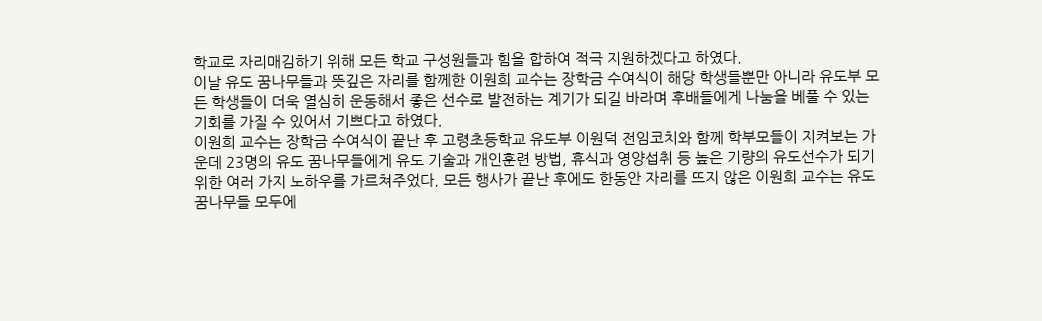학교로 자리매김하기 위해 모든 학교 구성원들과 힘을 합하여 적극 지원하겠다고 하였다.
이날 유도 꿈나무들과 뜻깊은 자리를 함께한 이원희 교수는 장학금 수여식이 해당 학생들뿐만 아니라 유도부 모든 학생들이 더욱 열심히 운동해서 좋은 선수로 발전하는 계기가 되길 바라며 후배들에게 나눔을 베풀 수 있는 기회를 가질 수 있어서 기쁘다고 하였다.
이원희 교수는 장학금 수여식이 끝난 후 고령초등학교 유도부 이원덕 전임코치와 함께 학부모들이 지켜보는 가운데 23명의 유도 꿈나무들에게 유도 기술과 개인훈련 방법, 휴식과 영양섭취 등 높은 기량의 유도선수가 되기 위한 여러 가지 노하우를 가르쳐주었다. 모든 행사가 끝난 후에도 한동안 자리를 뜨지 않은 이원희 교수는 유도 꿈나무들 모두에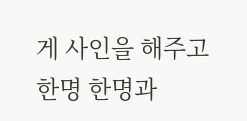게 사인을 해주고 한명 한명과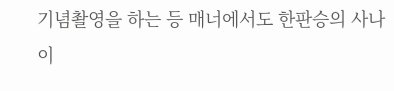기념촬영을 하는 등 매너에서도 한판승의 사나이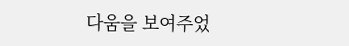다움을 보여주었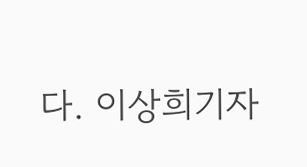다. 이상희기자